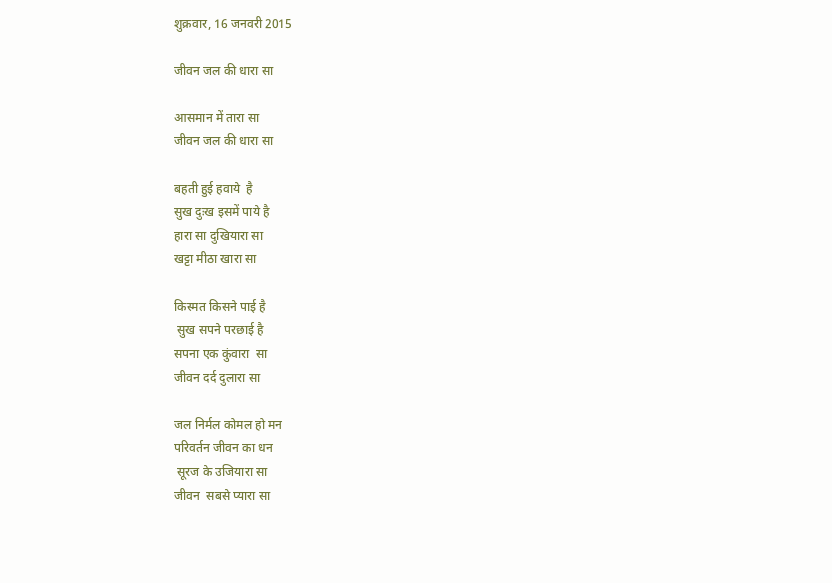शुक्रवार, 16 जनवरी 2015

जीवन जल की धारा सा

आसमान में तारा सा
जीवन जल की धारा सा

बहती हुई हवाये  है
सुख दुःख इसमें पाये है
हारा सा दुखियारा सा
खट्टा मीठा खारा सा

किस्मत किसने पाई है
 सुख सपने परछाई है
सपना एक कुंवारा  सा
जीवन दर्द दुलारा सा

जल निर्मल कोमल हो मन
परिवर्तन जीवन का धन
 सूरज के उजियारा सा
जीवन  सबसे प्यारा सा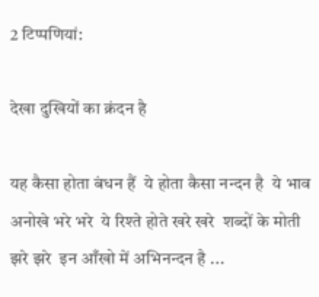2 टिप्‍पणियां:

देखा दुखियों का क्रंदन है

यह कैसा होता बंधन हैं  ये होता कैसा नन्दन है  ये भाव अनोखे भरे भरे  ये रिश्ते होते खरे खरे  शब्दों के मोती झरे झरे  इन आँखो में अभिनन्दन है ...